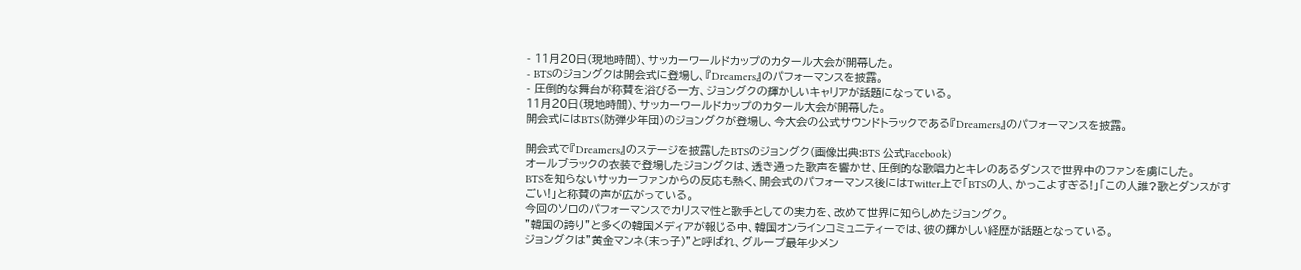- 11月20日(現地時間)、サッカーワールドカップのカタール大会が開幕した。
- BTSのジョングクは開会式に登場し、『Dreamers』のパフォーマンスを披露。
- 圧倒的な舞台が称賛を浴びる一方、ジョングクの輝かしいキャリアが話題になっている。
11月20日(現地時間)、サッカーワールドカップのカタール大会が開幕した。
開会式にはBTS(防弾少年団)のジョングクが登場し、今大会の公式サウンドトラックである『Dreamers』のパフォーマンスを披露。

開会式で『Dreamers』のステージを披露したBTSのジョングク(画像出典:BTS 公式Facebook)
オールブラックの衣装で登場したジョングクは、透き通った歌声を響かせ、圧倒的な歌唱力とキレのあるダンスで世界中のファンを虜にした。
BTSを知らないサッカーファンからの反応も熱く、開会式のパフォーマンス後にはTwitter上で「BTSの人、かっこよすぎる!」「この人誰?歌とダンスがすごい!」と称賛の声が広がっている。
今回のソロのパフォーマンスでカリスマ性と歌手としての実力を、改めて世界に知らしめたジョングク。
”韓国の誇り”と多くの韓国メディアが報じる中、韓国オンラインコミュニティーでは、彼の輝かしい経歴が話題となっている。
ジョングクは”黄金マンネ(末っ子)”と呼ばれ、グループ最年少メン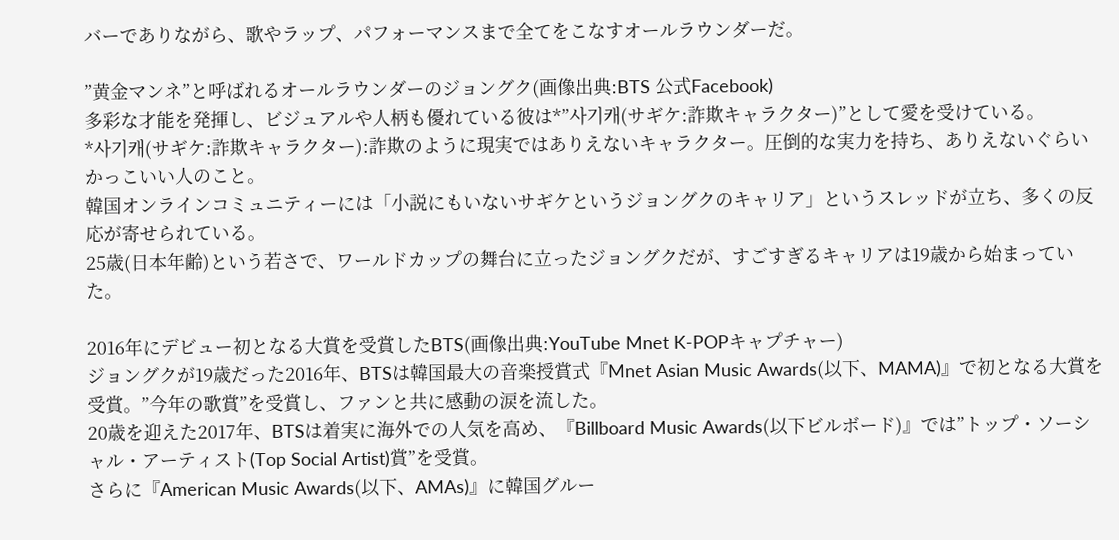バーでありながら、歌やラップ、パフォーマンスまで全てをこなすオールラウンダーだ。

”黄金マンネ”と呼ばれるオールラウンダーのジョングク(画像出典:BTS 公式Facebook)
多彩な才能を発揮し、ビジュアルや人柄も優れている彼は*”사기캐(サギケ:詐欺キャラクター)”として愛を受けている。
*사기캐(サギケ:詐欺キャラクター):詐欺のように現実ではありえないキャラクター。圧倒的な実力を持ち、ありえないぐらいかっこいい人のこと。
韓国オンラインコミュニティーには「小説にもいないサギケというジョングクのキャリア」というスレッドが立ち、多くの反応が寄せられている。
25歳(日本年齢)という若さで、ワールドカップの舞台に立ったジョングクだが、すごすぎるキャリアは19歳から始まっていた。

2016年にデビュー初となる大賞を受賞したBTS(画像出典:YouTube Mnet K-POPキャプチャー)
ジョングクが19歳だった2016年、BTSは韓国最大の音楽授賞式『Mnet Asian Music Awards(以下、MAMA)』で初となる大賞を受賞。”今年の歌賞”を受賞し、ファンと共に感動の涙を流した。
20歳を迎えた2017年、BTSは着実に海外での人気を高め、『Billboard Music Awards(以下ビルボード)』では”トップ・ソーシャル・アーティスト(Top Social Artist)賞”を受賞。
さらに『American Music Awards(以下、AMAs)』に韓国グルー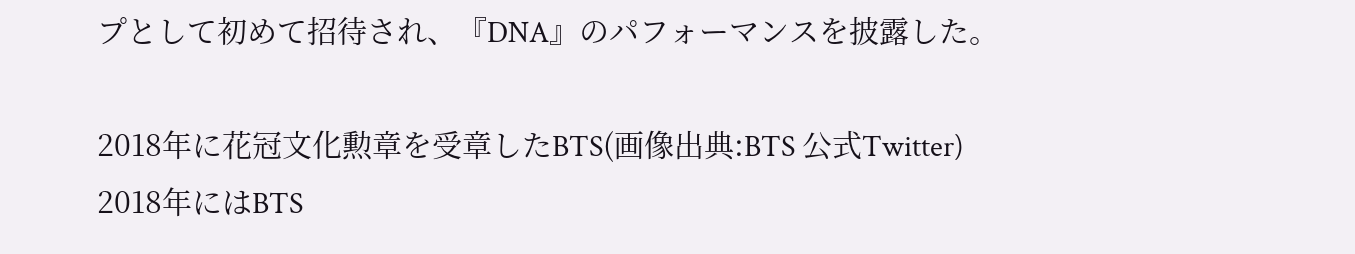プとして初めて招待され、『DNA』のパフォーマンスを披露した。

2018年に花冠文化勲章を受章したBTS(画像出典:BTS 公式Twitter)
2018年にはBTS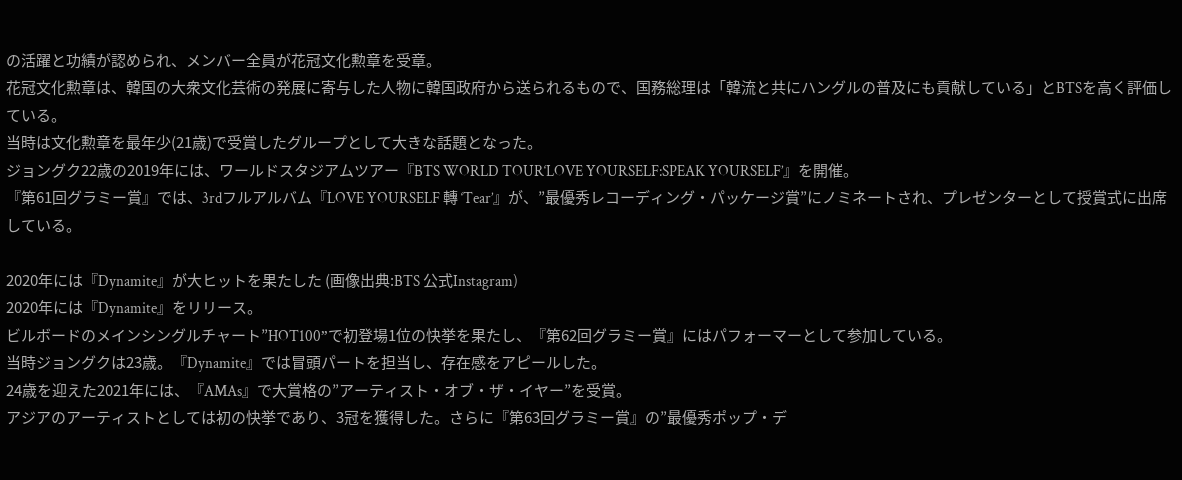の活躍と功績が認められ、メンバー全員が花冠文化勲章を受章。
花冠文化勲章は、韓国の大衆文化芸術の発展に寄与した人物に韓国政府から送られるもので、国務総理は「韓流と共にハングルの普及にも貢献している」とBTSを高く評価している。
当時は文化勲章を最年少(21歳)で受賞したグループとして大きな話題となった。
ジョングク22歳の2019年には、ワールドスタジアムツアー『BTS WORLD TOUR‘LOVE YOURSELF:SPEAK YOURSELF’』を開催。
『第61回グラミー賞』では、3rdフルアルバム『LOVE YOURSELF 轉 ‘Tear’』が、”最優秀レコーディング・パッケージ賞”にノミネートされ、プレゼンターとして授賞式に出席している。

2020年には『Dynamite』が大ヒットを果たした (画像出典:BTS 公式Instagram)
2020年には『Dynamite』をリリース。
ビルボードのメインシングルチャート”HOT100”で初登場1位の快挙を果たし、『第62回グラミー賞』にはパフォーマーとして参加している。
当時ジョングクは23歳。『Dynamite』では冒頭パートを担当し、存在感をアピールした。
24歳を迎えた2021年には、『AMAs』で大賞格の”アーティスト・オブ・ザ・イヤー”を受賞。
アジアのアーティストとしては初の快挙であり、3冠を獲得した。さらに『第63回グラミー賞』の”最優秀ポップ・デ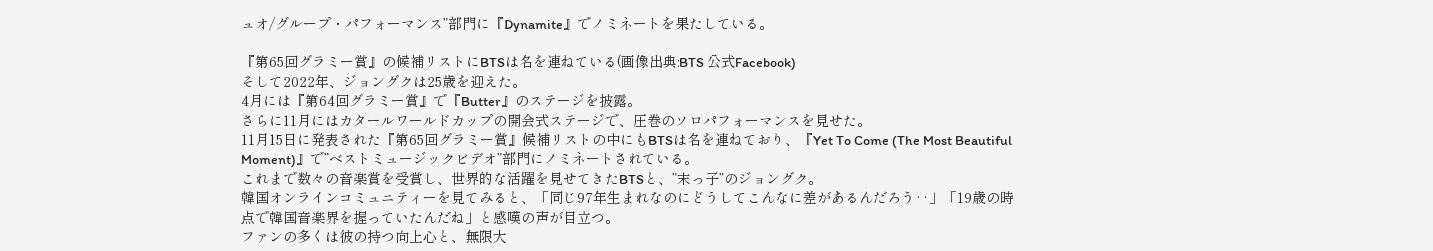ュオ/グループ・パフォーマンス”部門に『Dynamite』でノミネートを果たしている。

『第65回グラミー賞』の候補リストにBTSは名を連ねている(画像出典:BTS 公式Facebook)
そして2022年、ジョングクは25歳を迎えた。
4月には『第64回グラミー賞』で『Butter』のステージを披露。
さらに11月にはカタールワールドカップの開会式ステージで、圧巻のソロパフォーマンスを見せた。
11月15日に発表された『第65回グラミー賞』候補リストの中にもBTSは名を連ねており、『Yet To Come (The Most Beautiful Moment)』で”ベストミュージックビデオ”部門にノミネートされている。
これまで数々の音楽賞を受賞し、世界的な活躍を見せてきたBTSと、”末っ子”のジョングク。
韓国オンラインコミュニティーを見てみると、「同じ97年生まれなのにどうしてこんなに差があるんだろう‥」「19歳の時点で韓国音楽界を握っていたんだね」と感嘆の声が目立つ。
ファンの多くは彼の持つ向上心と、無限大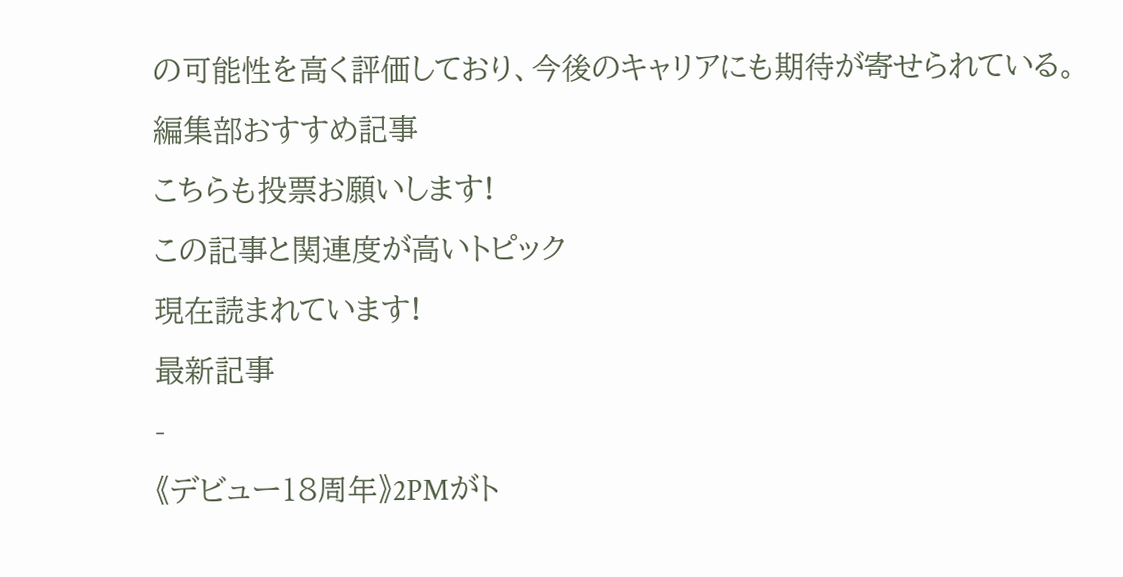の可能性を高く評価しており、今後のキャリアにも期待が寄せられている。
編集部おすすめ記事
こちらも投票お願いします!
この記事と関連度が高いトピック
現在読まれています!
最新記事
-
《デビュー18周年》2PMがト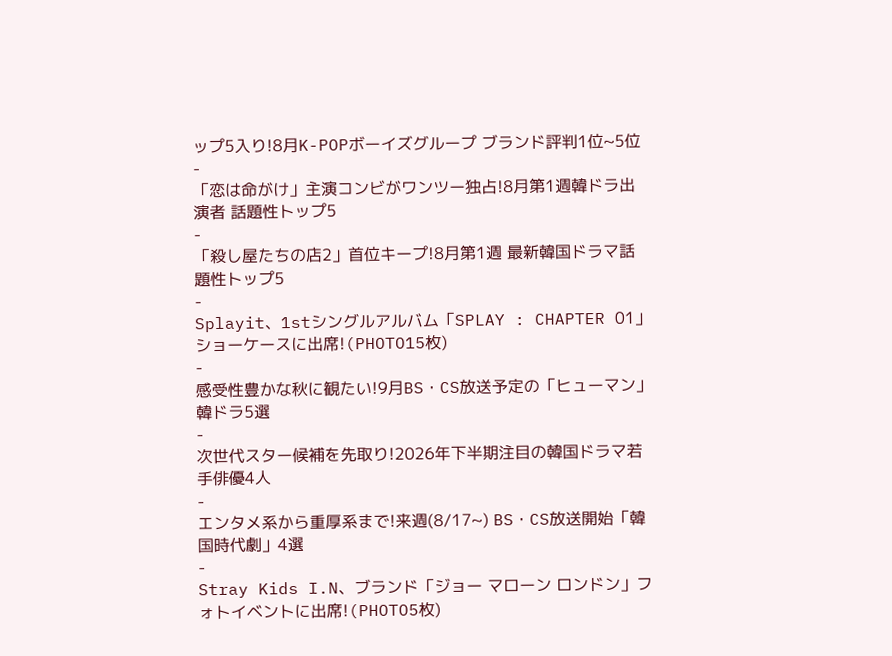ップ5入り!8月K-POPボーイズグループ ブランド評判1位~5位
-
「恋は命がけ」主演コンビがワンツー独占!8月第1週韓ドラ出演者 話題性トップ5
-
「殺し屋たちの店2」首位キープ!8月第1週 最新韓国ドラマ話題性トップ5
-
Splayit、1stシングルアルバム「SPLAY : CHAPTER 01」ショーケースに出席!(PHOTO15枚)
-
感受性豊かな秋に観たい!9月BS・CS放送予定の「ヒューマン」韓ドラ5選
-
次世代スター候補を先取り!2026年下半期注目の韓国ドラマ若手俳優4人
-
エンタメ系から重厚系まで!来週(8/17~) BS・CS放送開始「韓国時代劇」4選
-
Stray Kids I.N、ブランド「ジョー マローン ロンドン」フォトイベントに出席!(PHOTO5枚)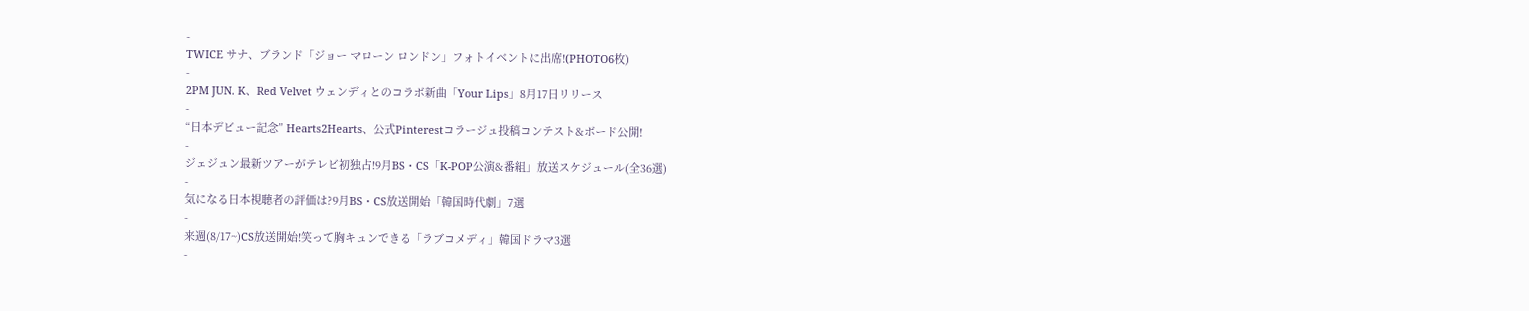-
TWICE サナ、ブランド「ジョー マローン ロンドン」フォトイベントに出席!(PHOTO6枚)
-
2PM JUN. K、Red Velvet ウェンディとのコラボ新曲「Your Lips」8月17日リリース
-
“日本デビュー記念” Hearts2Hearts、公式Pinterestコラージュ投稿コンテスト&ボード公開!
-
ジェジュン最新ツアーがテレビ初独占!9月BS・CS「K-POP公演&番組」放送スケジュール(全36選)
-
気になる日本視聴者の評価は?9月BS・CS放送開始「韓国時代劇」7選
-
来週(8/17~)CS放送開始!笑って胸キュンできる「ラブコメディ」韓国ドラマ3選
-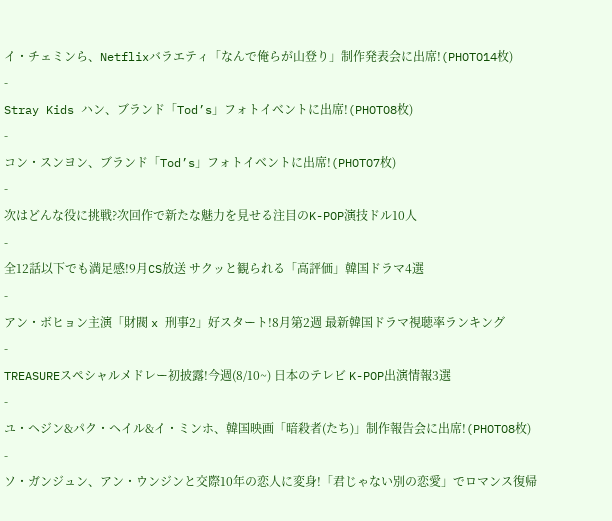イ・チェミンら、Netflixバラエティ「なんで俺らが山登り」制作発表会に出席!(PHOTO14枚)
-
Stray Kids ハン、ブランド「Tod’s」フォトイベントに出席!(PHOTO8枚)
-
コン・スンヨン、ブランド「Tod’s」フォトイベントに出席!(PHOTO7枚)
-
次はどんな役に挑戦?次回作で新たな魅力を見せる注目のK-POP演技ドル10人
-
全12話以下でも満足感!9月CS放送 サクッと観られる「高評価」韓国ドラマ4選
-
アン・ボヒョン主演「財閥 x 刑事2」好スタート!8月第2週 最新韓国ドラマ視聴率ランキング
-
TREASUREスペシャルメドレー初披露!今週(8/10~) 日本のテレビ K-POP出演情報3選
-
ユ・ヘジン&パク・ヘイル&イ・ミンホ、韓国映画「暗殺者(たち)」制作報告会に出席!(PHOTO8枚)
-
ソ・ガンジュン、アン・ウンジンと交際10年の恋人に変身!「君じゃない別の恋愛」でロマンス復帰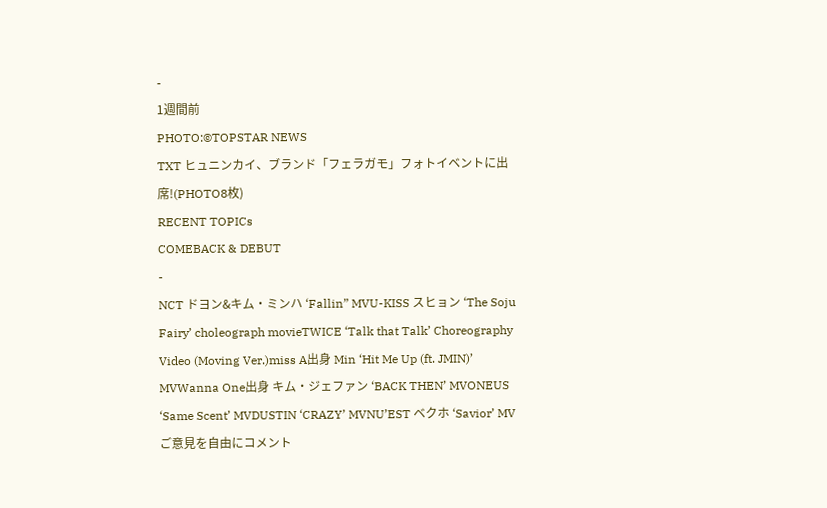-
1週間前
PHOTO:©TOPSTAR NEWS
TXT ヒュニンカイ、ブランド「フェラガモ」フォトイベントに出席!(PHOTO8枚)
RECENT TOPICs
COMEBACK & DEBUT
-
NCT ドヨン&キム・ミンハ ‘Fallin” MVU-KISS スヒョン ‘The Soju Fairy’ choleograph movieTWICE ‘Talk that Talk’ Choreography Video (Moving Ver.)miss A出身 Min ‘Hit Me Up (ft. JMIN)’ MVWanna One出身 キム・ジェファン ‘BACK THEN’ MVONEUS ‘Same Scent’ MVDUSTIN ‘CRAZY’ MVNU’EST ベクホ ‘Savior’ MV
ご意見を自由にコメント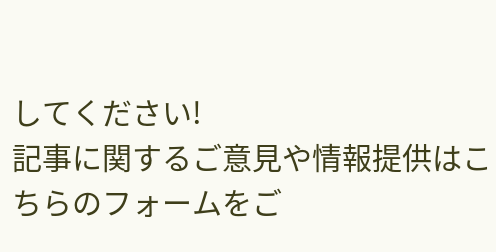してください!
記事に関するご意見や情報提供はこちらのフォームをご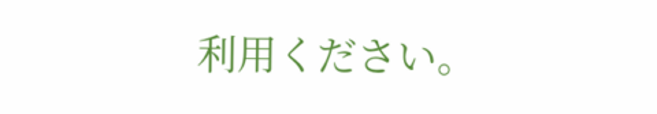利用ください。